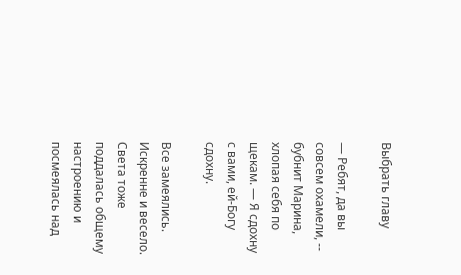Выбрать главу

— Ребят, да вы совсем охамели, -- бубнит Марина, хлопая себя по щекам. — Я сдохну с вами, ей-Богу сдохну.

Все замеялись. Искренне и весело. Света тоже поддалась общему настроению и посмеялась над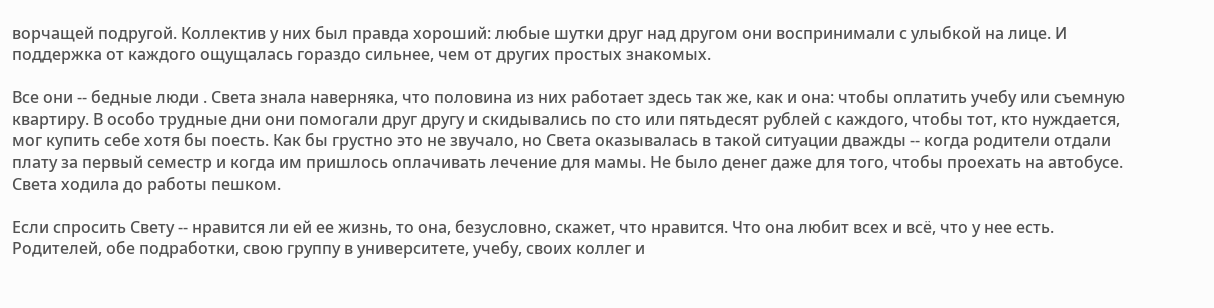ворчащей подругой. Коллектив у них был правда хороший: любые шутки друг над другом они воспринимали с улыбкой на лице. И поддержка от каждого ощущалась гораздо сильнее, чем от других простых знакомых.

Все они -- бедные люди . Света знала наверняка, что половина из них работает здесь так же, как и она: чтобы оплатить учебу или съемную квартиру. В особо трудные дни они помогали друг другу и скидывались по сто или пятьдесят рублей с каждого, чтобы тот, кто нуждается, мог купить себе хотя бы поесть. Как бы грустно это не звучало, но Света оказывалась в такой ситуации дважды -- когда родители отдали плату за первый семестр и когда им пришлось оплачивать лечение для мамы. Не было денег даже для того, чтобы проехать на автобусе. Света ходила до работы пешком.

Если спросить Свету -- нравится ли ей ее жизнь, то она, безусловно, скажет, что нравится. Что она любит всех и всё, что у нее есть. Родителей, обе подработки, свою группу в университете, учебу, своих коллег и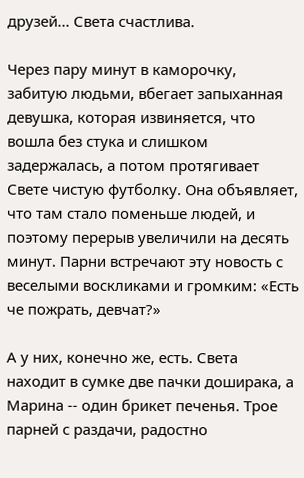друзей... Света счастлива.

Через пару минут в каморочку, забитую людьми, вбегает запыханная девушка, которая извиняется, что вошла без стука и слишком задержалась, а потом протягивает Свете чистую футболку. Она объявляет, что там стало поменьше людей, и поэтому перерыв увеличили на десять минут. Парни встречают эту новость с веселыми воскликами и громким: «Есть че пожрать, девчат?»

А у них, конечно же, есть. Света находит в сумке две пачки доширака, а Марина -- один брикет печенья. Трое парней с раздачи, радостно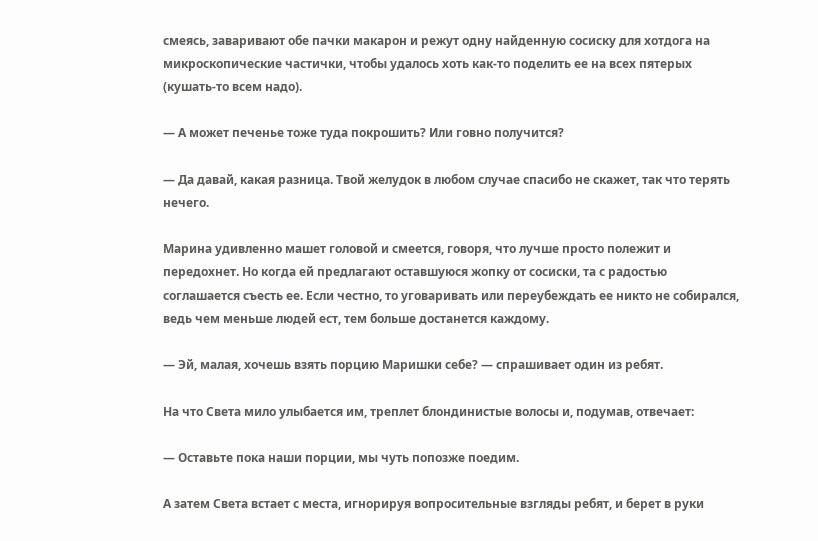смеясь, заваривают обе пачки макарон и режут одну найденную сосиску для хотдога на микроскопические частички, чтобы удалось хоть как-то поделить ее на всех пятерых (кушать-то всем надо).

— А может печенье тоже туда покрошить? Или говно получится?

— Да давай, какая разница. Твой желудок в любом случае спасибо не скажет, так что терять нечего.

Марина удивленно машет головой и смеется, говоря, что лучше просто полежит и передохнет. Но когда ей предлагают оставшуюся жопку от сосиски, та с радостью соглашается съесть ее. Если честно, то уговаривать или переубеждать ее никто не собирался, ведь чем меньше людей ест, тем больше достанется каждому.

— Эй, малая, хочешь взять порцию Маришки себе? — спрашивает один из ребят.

На что Света мило улыбается им, треплет блондинистые волосы и, подумав, отвечает:

— Оставьте пока наши порции, мы чуть попозже поедим.

А затем Света встает с места, игнорируя вопросительные взгляды ребят, и берет в руки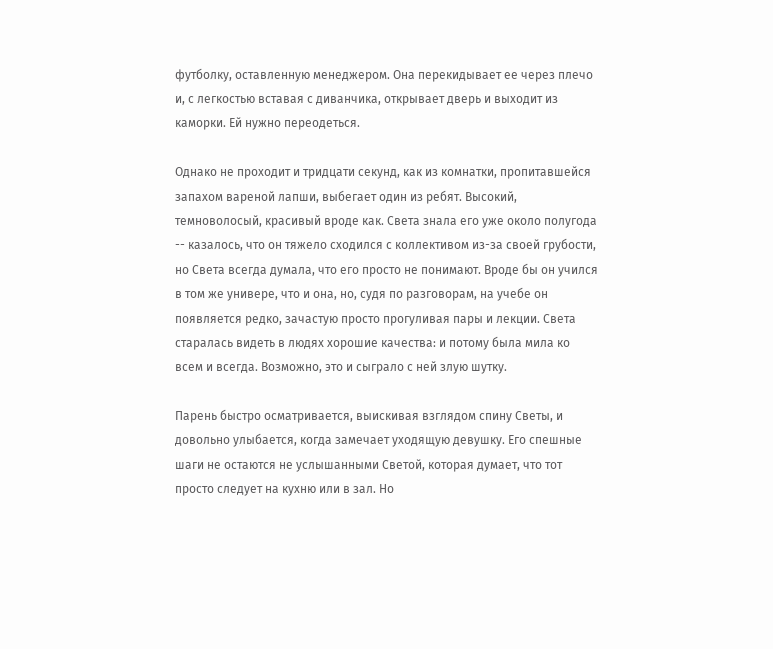футболку, оставленную менеджером. Она перекидывает ее через плечо и, с легкостью вставая с диванчика, открывает дверь и выходит из каморки. Ей нужно переодеться.

Однако не проходит и тридцати секунд, как из комнатки, пропитавшейся запахом вареной лапши, выбегает один из ребят. Высокий, темноволосый, красивый вроде как. Света знала его уже около полугода -- казалось, что он тяжело сходился с коллективом из-за своей грубости, но Света всегда думала, что его просто не понимают. Вроде бы он учился в том же универе, что и она, но, судя по разговорам, на учебе он появляется редко, зачастую просто прогуливая пары и лекции. Света старалась видеть в людях хорошие качества: и потому была мила ко всем и всегда. Возможно, это и сыграло с ней злую шутку.

Парень быстро осматривается, выискивая взглядом спину Светы, и довольно улыбается, когда замечает уходящую девушку. Его спешные шаги не остаются не услышанными Светой, которая думает, что тот просто следует на кухню или в зал. Но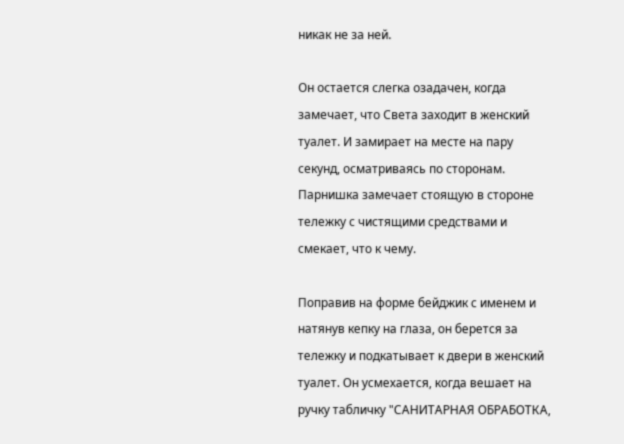никак не за ней.

Он остается слегка озадачен, когда замечает, что Света заходит в женский туалет. И замирает на месте на пару секунд, осматриваясь по сторонам. Парнишка замечает стоящую в стороне тележку с чистящими средствами и смекает, что к чему.

Поправив на форме бейджик с именем и натянув кепку на глаза, он берется за тележку и подкатывает к двери в женский туалет. Он усмехается, когда вешает на ручку табличку "САНИТАРНАЯ ОБРАБОТКА,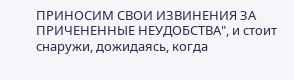ПРИНОСИМ СВОИ ИЗВИНЕНИЯ ЗА ПРИЧЕНЕННЫЕ НЕУДОБСТВА", и стоит снаружи, дожидаясь, когда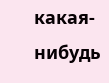какая-нибудь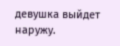девушка выйдет наружу.